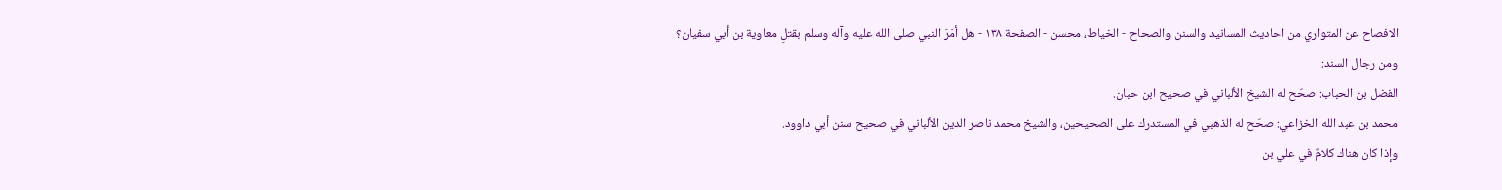الافصاح عن المتواري من احاديث المسانيد والسنن والصحاح - الخياط، محسن - الصفحة ١٣٨ - هل أمَرَ النبي صلى الله عليه وآله وسلم بقتلِ معاوية بن أبي سفيان؟
ومن رجال السند:
الفضل بن الحباب: صحّح له الشيخ الألباني في صحيح ابن حبان.
محمد بن عبد الله الخزاعي: صحّح له الذهبي في المستدرك على الصحيحين، والشيخ محمد ناصر الدين الألباني في صحيح سنن أبي داوود.
وإذا كان هناك كلامٌ في علي بن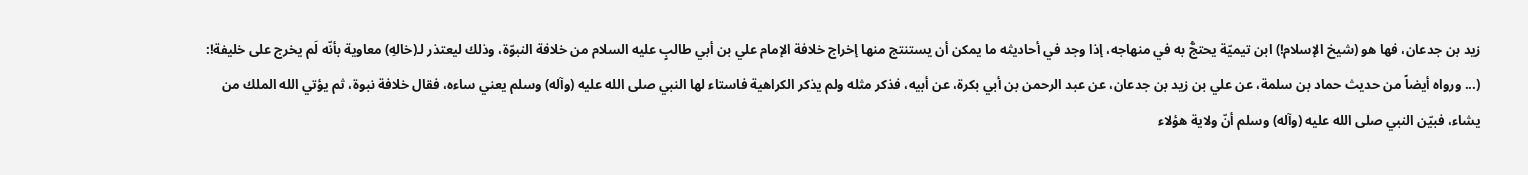زيد بن جدعان، فها هو (شيخ الإسلام!) ابن تيميّة يحتجُّ به في منهاجه، إذا وجد في أحاديثه ما يمكن أن يستنتج منها إخراج خلافة الإمام علي بن أبي طالبٍ عليه السلام من خلافة النبوّة، وذلك ليعتذر لـ(خالهِ) معاوية بأنّه لَم يخرج على خليفة!:
(... ورواه أيضاً من حديث حماد بن سلمة، عن علي بن زيد بن جدعان، عن عبد الرحمن بن أبي بكرة، عن أبيه، فذكر مثله ولم يذكر الكراهية فاستاء لها النبي صلى الله عليه (وآله) وسلم يعني ساءه، فقال خلافة نبوة، ثم يؤتي الله الملك من يشاء، فبيّن النبي صلى الله عليه (وآله) وسلم أنّ ولاية هؤلاء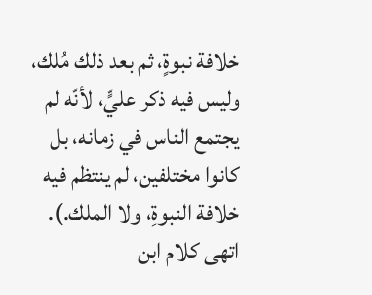خلافة نبوةٍ، ثم بعد ذلك مُلك، وليس فيه ذكر عليٍّ، لأنّه لم يجتمع الناس في زمانه، بل كانوا مختلفين، لم ينتظم فيه خلافة النبوةِ، ولا الملك.). اتهى كلام ابن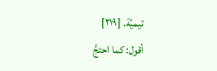تيميّة. [٢١٩]
أقول: كما احتجَّ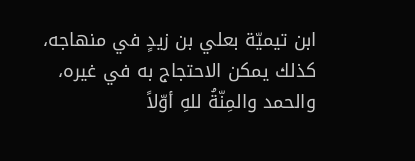ابن تيميّة بعلي بن زيدٍ في منهاجه، كذلك يمكن الاحتجاج به في غيره، والحمد والمِنّةُ للهِ أوّلاً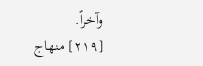وآخراً.
[٢١٩] منهاج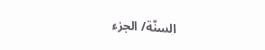السنّة/ الجزء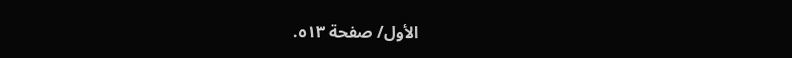الأول/ صفحة ٥١٣.